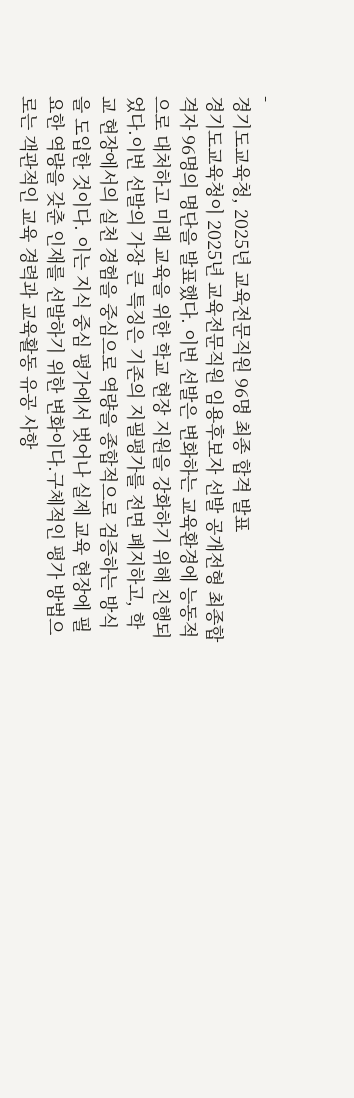-
경기도교육청, 2025년 교육전문직원 96명 최종 합격 발표
경기도교육청이 2025년 교육전문직원 임용후보자 선발 공개전형 최종합격자 96명의 명단을 발표했다. 이번 선발은 변화하는 교육환경에 능동적으로 대처하고 미래 교육을 위한 학교 현장 지원을 강화하기 위해 진행되었다.이번 선발의 가장 큰 특징은 기존의 지필평가를 전면 폐지하고, 학교 현장에서의 실천 경험을 중심으로 역량을 종합적으로 검증하는 방식을 도입한 것이다. 이는 지식 중심 평가에서 벗어나 실제 교육 현장에 필요한 역량을 갖춘 인재를 선발하기 위한 변화이다.구체적인 평가 방법으로는 객관적인 교육 경력과 교육활동 유공 사항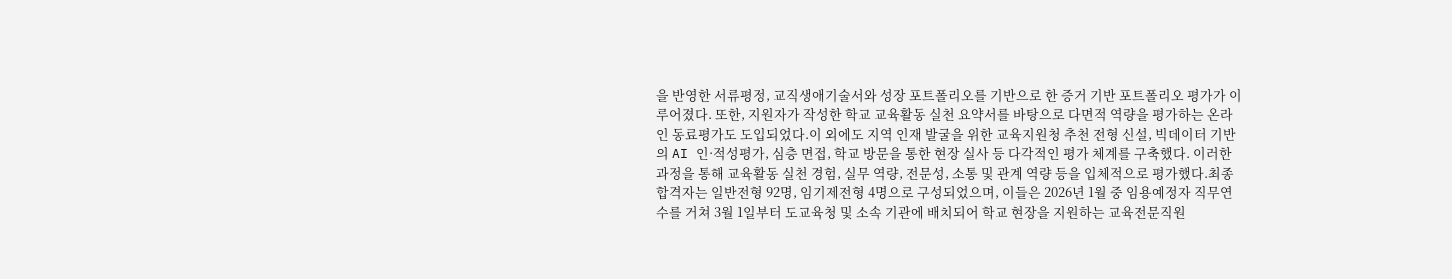을 반영한 서류평정, 교직생애기술서와 성장 포트폴리오를 기반으로 한 증거 기반 포트폴리오 평가가 이루어졌다. 또한, 지원자가 작성한 학교 교육활동 실천 요약서를 바탕으로 다면적 역량을 평가하는 온라인 동료평가도 도입되었다.이 외에도 지역 인재 발굴을 위한 교육지원청 추천 전형 신설, 빅데이터 기반의 AI 인·적성평가, 심층 면접, 학교 방문을 통한 현장 실사 등 다각적인 평가 체계를 구축했다. 이러한 과정을 통해 교육활동 실천 경험, 실무 역량, 전문성, 소통 및 관계 역량 등을 입체적으로 평가했다.최종 합격자는 일반전형 92명, 임기제전형 4명으로 구성되었으며, 이들은 2026년 1월 중 임용예정자 직무연수를 거쳐 3월 1일부터 도교육청 및 소속 기관에 배치되어 학교 현장을 지원하는 교육전문직원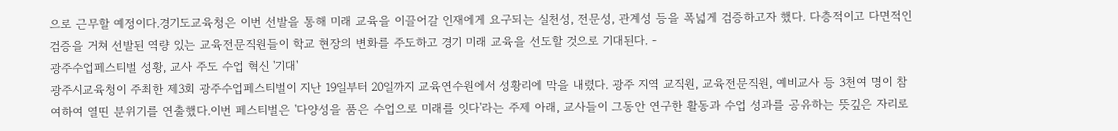으로 근무할 예정이다.경기도교육청은 이번 선발을 통해 미래 교육을 이끌어갈 인재에게 요구되는 실천성, 전문성, 관계성 등을 폭넓게 검증하고자 했다. 다층적이고 다면적인 검증을 거쳐 선발된 역량 있는 교육전문직원들이 학교 현장의 변화를 주도하고 경기 미래 교육을 선도할 것으로 기대된다. -
광주수업페스티벌 성황, 교사 주도 수업 혁신 '기대'
광주시교육청이 주최한 제3회 광주수업페스티벌이 지난 19일부터 20일까지 교육연수원에서 성황리에 막을 내렸다. 광주 지역 교직원, 교육전문직원, 예비교사 등 3천여 명이 참여하여 열띤 분위기를 연출했다.이번 페스티벌은 '다양성을 품은 수업으로 미래를 잇다'라는 주제 아래, 교사들이 그동안 연구한 활동과 수업 성과를 공유하는 뜻깊은 자리로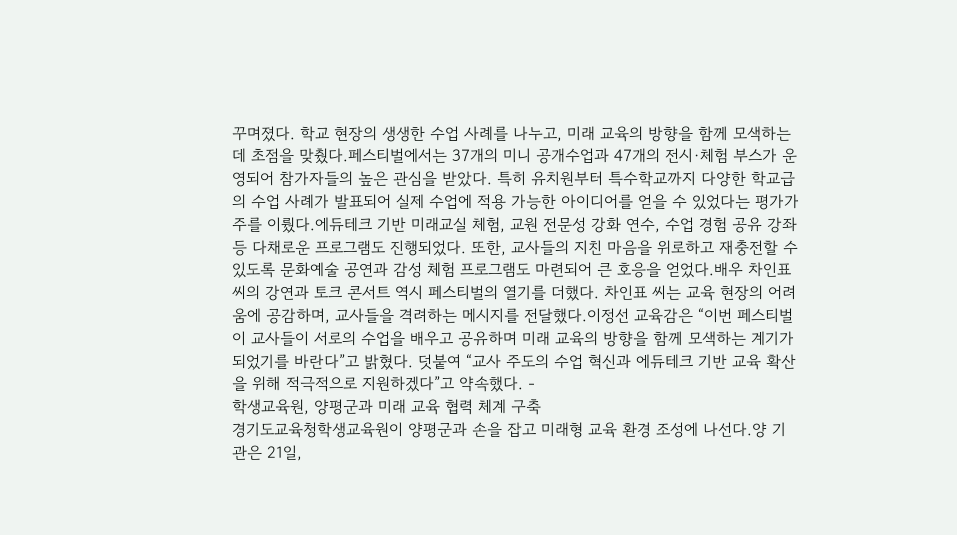꾸며졌다. 학교 현장의 생생한 수업 사례를 나누고, 미래 교육의 방향을 함께 모색하는 데 초점을 맞췄다.페스티벌에서는 37개의 미니 공개수업과 47개의 전시·체험 부스가 운영되어 참가자들의 높은 관심을 받았다. 특히 유치원부터 특수학교까지 다양한 학교급의 수업 사례가 발표되어 실제 수업에 적용 가능한 아이디어를 얻을 수 있었다는 평가가 주를 이뤘다.에듀테크 기반 미래교실 체험, 교원 전문성 강화 연수, 수업 경험 공유 강좌 등 다채로운 프로그램도 진행되었다. 또한, 교사들의 지친 마음을 위로하고 재충전할 수 있도록 문화예술 공연과 감성 체험 프로그램도 마련되어 큰 호응을 얻었다.배우 차인표 씨의 강연과 토크 콘서트 역시 페스티벌의 열기를 더했다. 차인표 씨는 교육 현장의 어려움에 공감하며, 교사들을 격려하는 메시지를 전달했다.이정선 교육감은 “이번 페스티벌이 교사들이 서로의 수업을 배우고 공유하며 미래 교육의 방향을 함께 모색하는 계기가 되었기를 바란다”고 밝혔다. 덧붙여 “교사 주도의 수업 혁신과 에듀테크 기반 교육 확산을 위해 적극적으로 지원하겠다”고 약속했다. -
학생교육원, 양평군과 미래 교육 협력 체계 구축
경기도교육청학생교육원이 양평군과 손을 잡고 미래형 교육 환경 조성에 나선다.양 기관은 21일,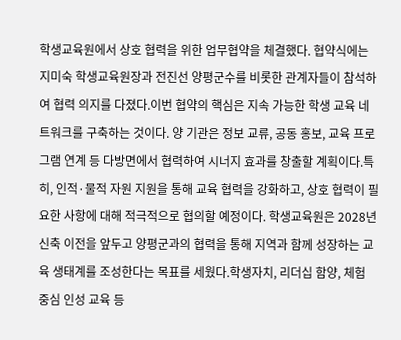학생교육원에서 상호 협력을 위한 업무협약을 체결했다. 협약식에는 지미숙 학생교육원장과 전진선 양평군수를 비롯한 관계자들이 참석하여 협력 의지를 다졌다.이번 협약의 핵심은 지속 가능한 학생 교육 네트워크를 구축하는 것이다. 양 기관은 정보 교류, 공동 홍보, 교육 프로그램 연계 등 다방면에서 협력하여 시너지 효과를 창출할 계획이다.특히, 인적·물적 자원 지원을 통해 교육 협력을 강화하고, 상호 협력이 필요한 사항에 대해 적극적으로 협의할 예정이다. 학생교육원은 2028년 신축 이전을 앞두고 양평군과의 협력을 통해 지역과 함께 성장하는 교육 생태계를 조성한다는 목표를 세웠다.학생자치, 리더십 함양, 체험 중심 인성 교육 등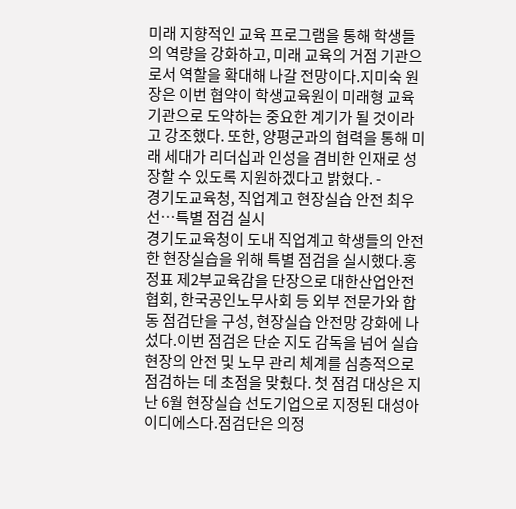미래 지향적인 교육 프로그램을 통해 학생들의 역량을 강화하고, 미래 교육의 거점 기관으로서 역할을 확대해 나갈 전망이다.지미숙 원장은 이번 협약이 학생교육원이 미래형 교육기관으로 도약하는 중요한 계기가 될 것이라고 강조했다. 또한, 양평군과의 협력을 통해 미래 세대가 리더십과 인성을 겸비한 인재로 성장할 수 있도록 지원하겠다고 밝혔다. -
경기도교육청, 직업계고 현장실습 안전 최우선…특별 점검 실시
경기도교육청이 도내 직업계고 학생들의 안전한 현장실습을 위해 특별 점검을 실시했다.홍정표 제2부교육감을 단장으로 대한산업안전협회, 한국공인노무사회 등 외부 전문가와 합동 점검단을 구성, 현장실습 안전망 강화에 나섰다.이번 점검은 단순 지도 감독을 넘어 실습 현장의 안전 및 노무 관리 체계를 심층적으로 점검하는 데 초점을 맞췄다. 첫 점검 대상은 지난 6월 현장실습 선도기업으로 지정된 대성아이디에스다.점검단은 의정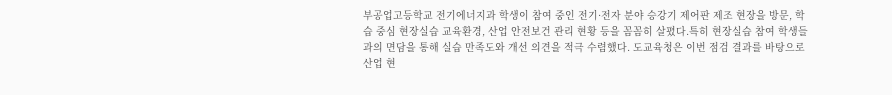부공업고등학교 전기에너지과 학생이 참여 중인 전기·전자 분야 승강기 제어판 제조 현장을 방문, 학습 중심 현장실습 교육환경, 산업 안전보건 관리 현황 등을 꼼꼼히 살폈다.특히 현장실습 참여 학생들과의 면담을 통해 실습 만족도와 개선 의견을 적극 수렴했다. 도교육청은 이번 점검 결과를 바탕으로 산업 현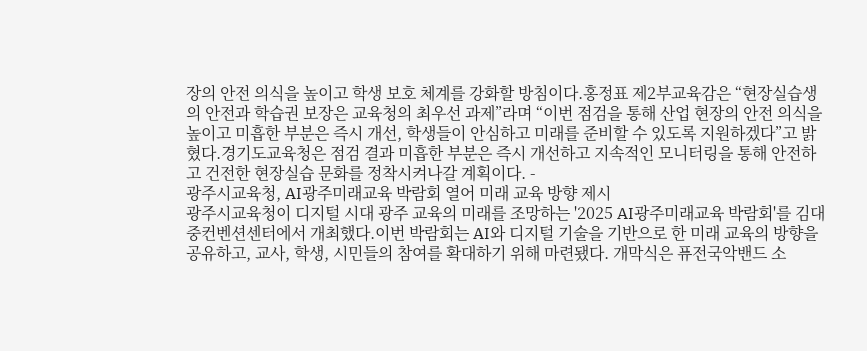장의 안전 의식을 높이고 학생 보호 체계를 강화할 방침이다.홍정표 제2부교육감은 “현장실습생의 안전과 학습권 보장은 교육청의 최우선 과제”라며 “이번 점검을 통해 산업 현장의 안전 의식을 높이고 미흡한 부분은 즉시 개선, 학생들이 안심하고 미래를 준비할 수 있도록 지원하겠다”고 밝혔다.경기도교육청은 점검 결과 미흡한 부분은 즉시 개선하고 지속적인 모니터링을 통해 안전하고 건전한 현장실습 문화를 정착시켜나갈 계획이다. -
광주시교육청, AI광주미래교육 박람회 열어 미래 교육 방향 제시
광주시교육청이 디지털 시대 광주 교육의 미래를 조망하는 '2025 AI광주미래교육 박람회'를 김대중컨벤션센터에서 개최했다.이번 박람회는 AI와 디지털 기술을 기반으로 한 미래 교육의 방향을 공유하고, 교사, 학생, 시민들의 참여를 확대하기 위해 마련됐다. 개막식은 퓨전국악밴드 소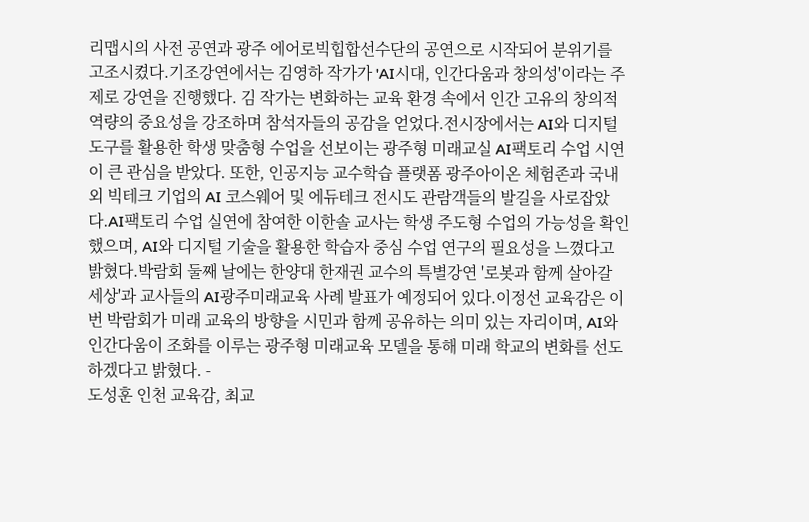리맵시의 사전 공연과 광주 에어로빅힙합선수단의 공연으로 시작되어 분위기를 고조시켰다.기조강연에서는 김영하 작가가 'AI시대, 인간다움과 창의성'이라는 주제로 강연을 진행했다. 김 작가는 변화하는 교육 환경 속에서 인간 고유의 창의적 역량의 중요성을 강조하며 참석자들의 공감을 얻었다.전시장에서는 AI와 디지털 도구를 활용한 학생 맞춤형 수업을 선보이는 광주형 미래교실 AI팩토리 수업 시연이 큰 관심을 받았다. 또한, 인공지능 교수학습 플랫폼 광주아이온 체험존과 국내외 빅테크 기업의 AI 코스웨어 및 에듀테크 전시도 관람객들의 발길을 사로잡았다.AI팩토리 수업 실연에 참여한 이한솔 교사는 학생 주도형 수업의 가능성을 확인했으며, AI와 디지털 기술을 활용한 학습자 중심 수업 연구의 필요성을 느꼈다고 밝혔다.박람회 둘째 날에는 한양대 한재권 교수의 특별강연 '로봇과 함께 살아갈 세상'과 교사들의 AI광주미래교육 사례 발표가 예정되어 있다.이정선 교육감은 이번 박람회가 미래 교육의 방향을 시민과 함께 공유하는 의미 있는 자리이며, AI와 인간다움이 조화를 이루는 광주형 미래교육 모델을 통해 미래 학교의 변화를 선도하겠다고 밝혔다. -
도성훈 인천 교육감, 최교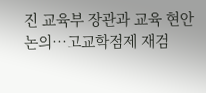진 교육부 장관과 교육 현안 논의…고교학점제 재검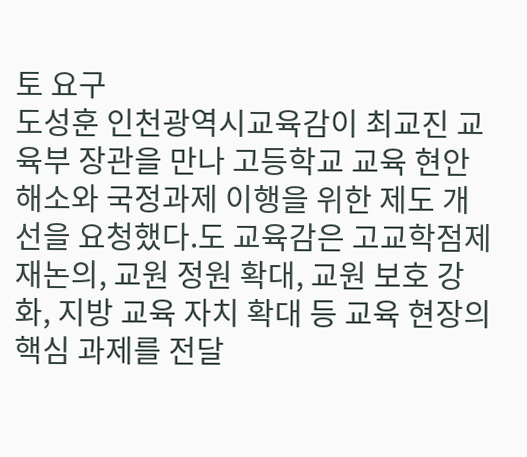토 요구
도성훈 인천광역시교육감이 최교진 교육부 장관을 만나 고등학교 교육 현안 해소와 국정과제 이행을 위한 제도 개선을 요청했다.도 교육감은 고교학점제 재논의, 교원 정원 확대, 교원 보호 강화, 지방 교육 자치 확대 등 교육 현장의 핵심 과제를 전달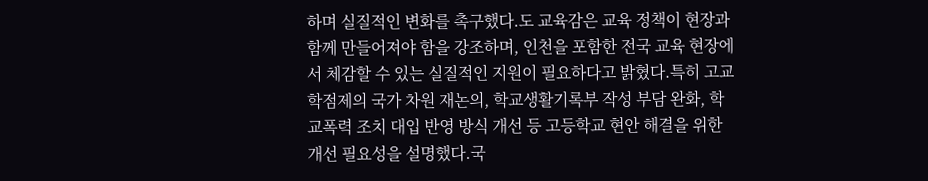하며 실질적인 변화를 촉구했다.도 교육감은 교육 정책이 현장과 함께 만들어져야 함을 강조하며, 인천을 포함한 전국 교육 현장에서 체감할 수 있는 실질적인 지원이 필요하다고 밝혔다.특히 고교학점제의 국가 차원 재논의, 학교생활기록부 작성 부담 완화, 학교폭력 조치 대입 반영 방식 개선 등 고등학교 현안 해결을 위한 개선 필요성을 설명했다.국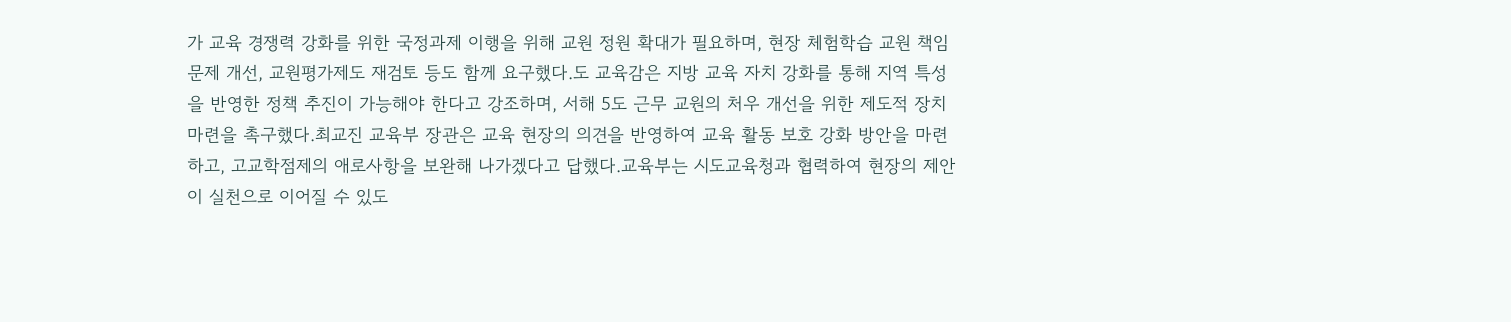가 교육 경쟁력 강화를 위한 국정과제 이행을 위해 교원 정원 확대가 필요하며, 현장 체험학습 교원 책임 문제 개선, 교원평가제도 재검토 등도 함께 요구했다.도 교육감은 지방 교육 자치 강화를 통해 지역 특성을 반영한 정책 추진이 가능해야 한다고 강조하며, 서해 5도 근무 교원의 처우 개선을 위한 제도적 장치 마련을 촉구했다.최교진 교육부 장관은 교육 현장의 의견을 반영하여 교육 활동 보호 강화 방안을 마련하고, 고교학점제의 애로사항을 보완해 나가겠다고 답했다.교육부는 시도교육청과 협력하여 현장의 제안이 실천으로 이어질 수 있도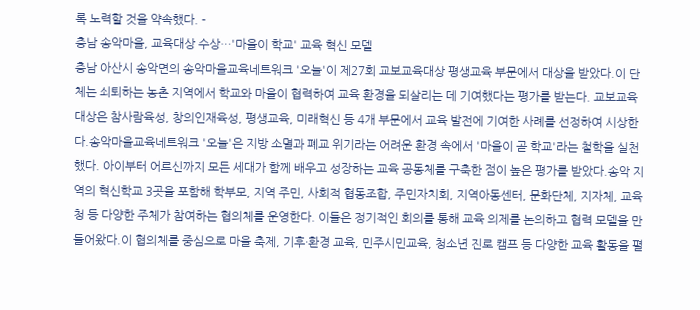록 노력할 것을 약속했다. -
충남 송악마을, 교육대상 수상…'마을이 학교' 교육 혁신 모델
충남 아산시 송악면의 송악마을교육네트워크 '오늘'이 제27회 교보교육대상 평생교육 부문에서 대상을 받았다.이 단체는 쇠퇴하는 농촌 지역에서 학교와 마을이 협력하여 교육 환경을 되살리는 데 기여했다는 평가를 받는다. 교보교육대상은 참사람육성, 창의인재육성, 평생교육, 미래혁신 등 4개 부문에서 교육 발전에 기여한 사례를 선정하여 시상한다.송악마을교육네트워크 '오늘'은 지방 소멸과 폐교 위기라는 어려운 환경 속에서 '마을이 곧 학교'라는 철학을 실천했다. 아이부터 어르신까지 모든 세대가 함께 배우고 성장하는 교육 공동체를 구축한 점이 높은 평가를 받았다.송악 지역의 혁신학교 3곳을 포함해 학부모, 지역 주민, 사회적 협동조합, 주민자치회, 지역아동센터, 문화단체, 지자체, 교육청 등 다양한 주체가 참여하는 협의체를 운영한다. 이들은 정기적인 회의를 통해 교육 의제를 논의하고 협력 모델을 만들어왔다.이 협의체를 중심으로 마을 축제, 기후·환경 교육, 민주시민교육, 청소년 진로 캠프 등 다양한 교육 활동을 펼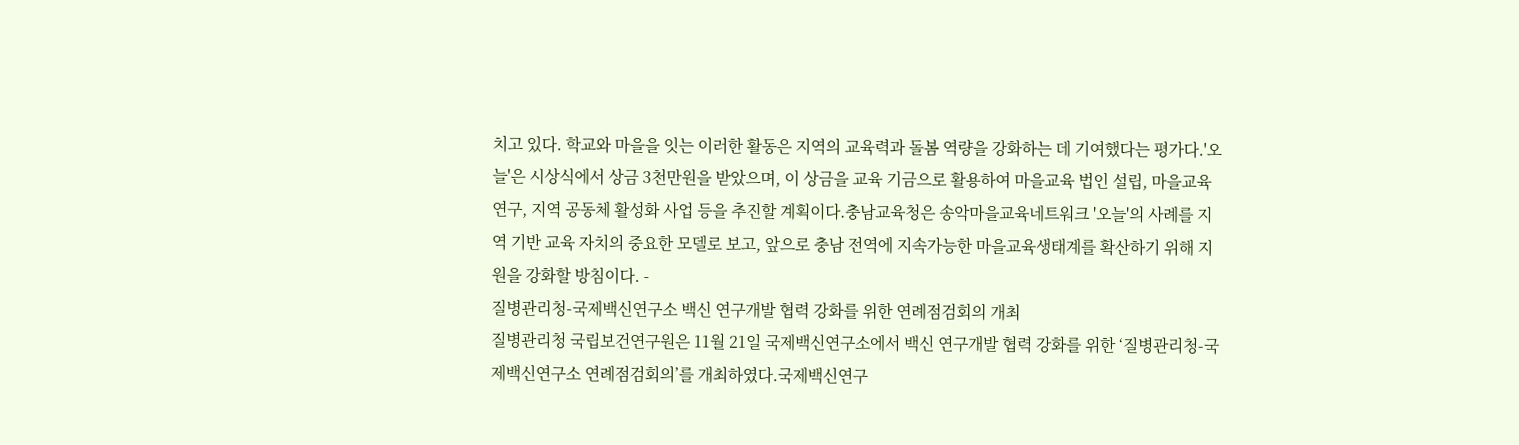치고 있다. 학교와 마을을 잇는 이러한 활동은 지역의 교육력과 돌봄 역량을 강화하는 데 기여했다는 평가다.'오늘'은 시상식에서 상금 3천만원을 받았으며, 이 상금을 교육 기금으로 활용하여 마을교육 법인 설립, 마을교육 연구, 지역 공동체 활성화 사업 등을 추진할 계획이다.충남교육청은 송악마을교육네트워크 '오늘'의 사례를 지역 기반 교육 자치의 중요한 모델로 보고, 앞으로 충남 전역에 지속가능한 마을교육생태계를 확산하기 위해 지원을 강화할 방침이다. -
질병관리청-국제백신연구소 백신 연구개발 협력 강화를 위한 연례점검회의 개최
질병관리청 국립보건연구원은 11월 21일 국제백신연구소에서 백신 연구개발 협력 강화를 위한 ‘질병관리청-국제백신연구소 연례점검회의’를 개최하였다.국제백신연구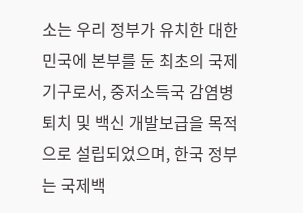소는 우리 정부가 유치한 대한민국에 본부를 둔 최초의 국제기구로서, 중저소득국 감염병 퇴치 및 백신 개발보급을 목적으로 설립되었으며, 한국 정부는 국제백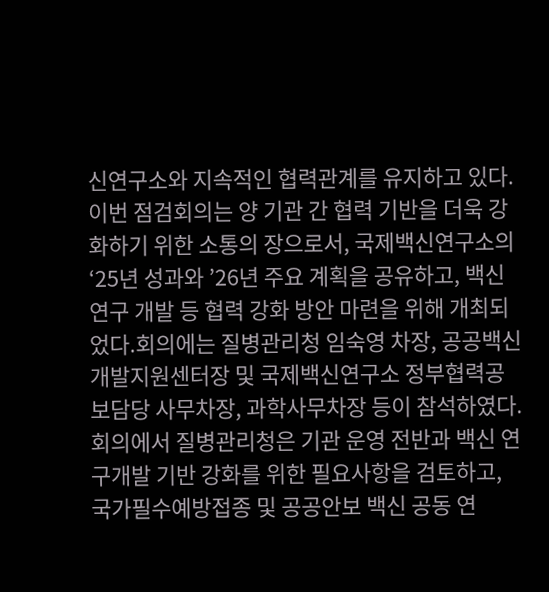신연구소와 지속적인 협력관계를 유지하고 있다.이번 점검회의는 양 기관 간 협력 기반을 더욱 강화하기 위한 소통의 장으로서, 국제백신연구소의 ‘25년 성과와 ’26년 주요 계획을 공유하고, 백신 연구 개발 등 협력 강화 방안 마련을 위해 개최되었다.회의에는 질병관리청 임숙영 차장, 공공백신개발지원센터장 및 국제백신연구소 정부협력공보담당 사무차장, 과학사무차장 등이 참석하였다.회의에서 질병관리청은 기관 운영 전반과 백신 연구개발 기반 강화를 위한 필요사항을 검토하고, 국가필수예방접종 및 공공안보 백신 공동 연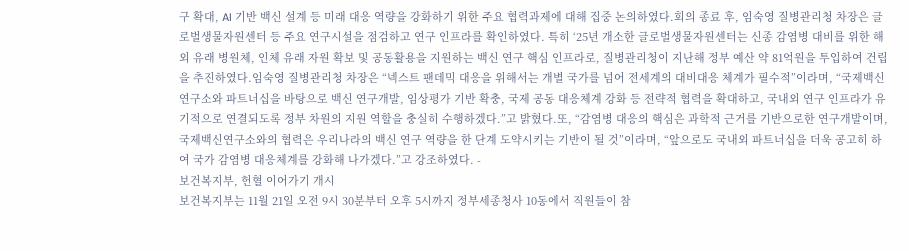구 확대, AI 기반 백신 설계 등 미래 대응 역량을 강화하기 위한 주요 협력과제에 대해 집중 논의하였다.회의 종료 후, 임숙영 질병관리청 차장은 글로벌생물자원센터 등 주요 연구시설을 점검하고 연구 인프라를 확인하였다. 특히 ‘25년 개소한 글로벌생물자원센터는 신종 감염병 대비를 위한 해외 유래 병원체, 인체 유래 자원 확보 및 공동활용을 지원하는 백신 연구 핵심 인프라로, 질병관리청이 지난해 정부 예산 약 81억원을 투입하여 건립을 추진하였다.임숙영 질병관리청 차장은 “넥스트 팬데믹 대응을 위해서는 개별 국가를 넘어 전세계의 대비대응 체계가 필수적”이라며, “국제백신연구소와 파트너십을 바탕으로 백신 연구개발, 임상평가 기반 확충, 국제 공동 대응체계 강화 등 전략적 협력을 확대하고, 국내외 연구 인프라가 유기적으로 연결되도록 정부 차원의 지원 역할을 충실히 수행하겠다.”고 밝혔다.또, “감염병 대응의 핵심은 과학적 근거를 기반으로한 연구개발이며, 국제백신연구소와의 협력은 우리나라의 백신 연구 역량을 한 단계 도약시키는 기반이 될 것”이라며, “앞으로도 국내외 파트너십을 더욱 공고히 하여 국가 감염병 대응체계를 강화해 나가겠다.”고 강조하였다. -
보건복지부, 헌혈 이어가기 개시
보건복지부는 11월 21일 오전 9시 30분부터 오후 5시까지 정부세종청사 10동에서 직원들이 참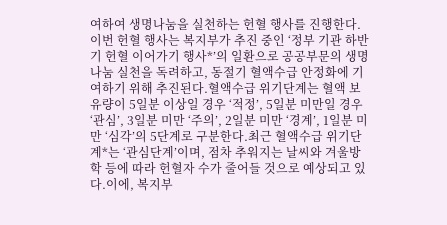여하여 생명나눔을 실천하는 헌혈 행사를 진행한다.이번 헌혈 행사는 복지부가 추진 중인 ‘정부 기관 하반기 헌혈 이어가기 행사*’의 일환으로 공공부문의 생명나눔 실천을 독려하고, 동절기 혈액수급 안정화에 기여하기 위해 추진된다.혈액수급 위기단계는 혈액 보유량이 5일분 이상일 경우 ‘적정’, 5일분 미만일 경우 ‘관심’, 3일분 미만 ‘주의’, 2일분 미만 ‘경계’, 1일분 미만 ‘심각’의 5단계로 구분한다.최근 혈액수급 위기단계*는 ‘관심단계’이며, 점차 추워지는 날씨와 겨울방학 등에 따라 헌혈자 수가 줄어들 것으로 예상되고 있다.이에, 복지부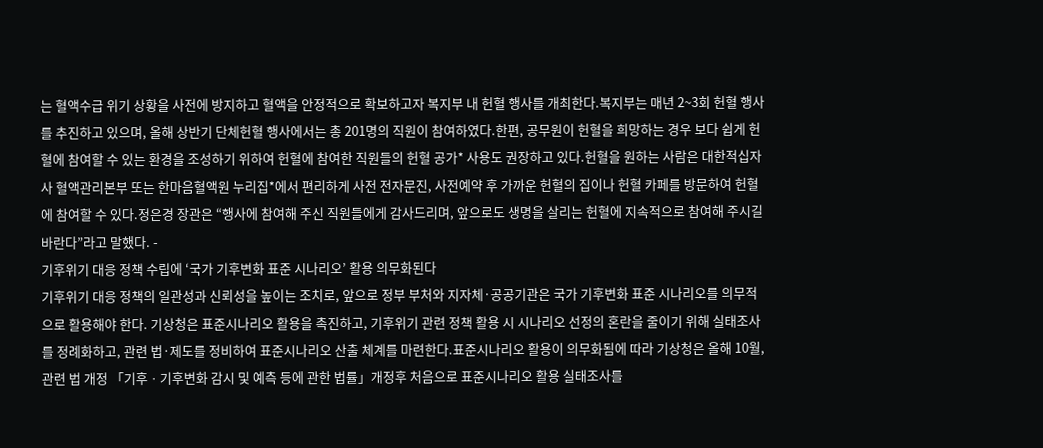는 혈액수급 위기 상황을 사전에 방지하고 혈액을 안정적으로 확보하고자 복지부 내 헌혈 행사를 개최한다.복지부는 매년 2~3회 헌혈 행사를 추진하고 있으며, 올해 상반기 단체헌혈 행사에서는 총 201명의 직원이 참여하였다.한편, 공무원이 헌혈을 희망하는 경우 보다 쉽게 헌혈에 참여할 수 있는 환경을 조성하기 위하여 헌혈에 참여한 직원들의 헌혈 공가* 사용도 권장하고 있다.헌혈을 원하는 사람은 대한적십자사 혈액관리본부 또는 한마음혈액원 누리집*에서 편리하게 사전 전자문진, 사전예약 후 가까운 헌혈의 집이나 헌혈 카페를 방문하여 헌혈에 참여할 수 있다.정은경 장관은 “행사에 참여해 주신 직원들에게 감사드리며, 앞으로도 생명을 살리는 헌혈에 지속적으로 참여해 주시길 바란다”라고 말했다. -
기후위기 대응 정책 수립에 ‘국가 기후변화 표준 시나리오’ 활용 의무화된다
기후위기 대응 정책의 일관성과 신뢰성을 높이는 조치로, 앞으로 정부 부처와 지자체·공공기관은 국가 기후변화 표준 시나리오를 의무적으로 활용해야 한다. 기상청은 표준시나리오 활용을 촉진하고, 기후위기 관련 정책 활용 시 시나리오 선정의 혼란을 줄이기 위해 실태조사를 정례화하고, 관련 법·제도를 정비하여 표준시나리오 산출 체계를 마련한다.표준시나리오 활용이 의무화됨에 따라 기상청은 올해 10월, 관련 법 개정 「기후ㆍ기후변화 감시 및 예측 등에 관한 법률」개정후 처음으로 표준시나리오 활용 실태조사를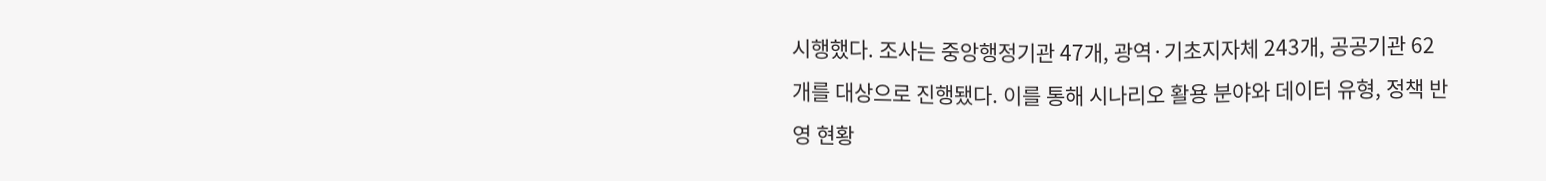시행했다. 조사는 중앙행정기관 47개, 광역·기초지자체 243개, 공공기관 62개를 대상으로 진행됐다. 이를 통해 시나리오 활용 분야와 데이터 유형, 정책 반영 현황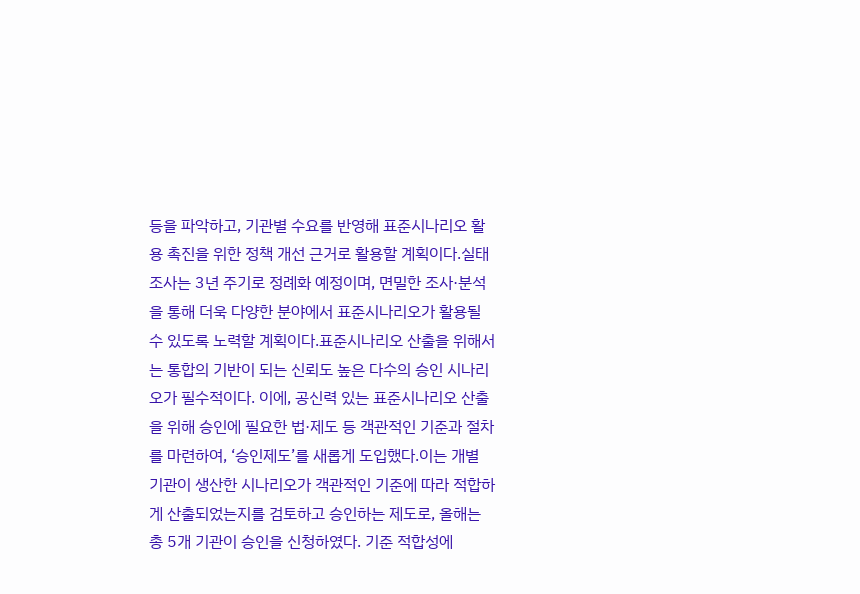등을 파악하고, 기관별 수요를 반영해 표준시나리오 활용 촉진을 위한 정책 개선 근거로 활용할 계획이다.실태조사는 3년 주기로 정례화 예정이며, 면밀한 조사·분석을 통해 더욱 다양한 분야에서 표준시나리오가 활용될 수 있도록 노력할 계획이다.표준시나리오 산출을 위해서는 통합의 기반이 되는 신뢰도 높은 다수의 승인 시나리오가 필수적이다. 이에, 공신력 있는 표준시나리오 산출을 위해 승인에 필요한 법·제도 등 객관적인 기준과 절차를 마련하여, ‘승인제도’를 새롭게 도입했다.이는 개별 기관이 생산한 시나리오가 객관적인 기준에 따라 적합하게 산출되었는지를 검토하고 승인하는 제도로, 올해는 총 5개 기관이 승인을 신청하였다. 기준 적합성에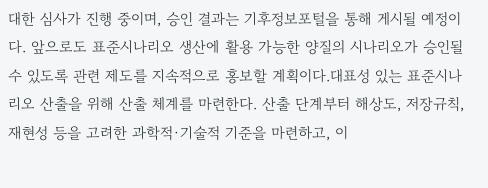대한 심사가 진행 중이며, 승인 결과는 기후정보포털을 통해 게시될 예정이다. 앞으로도 표준시나리오 생산에 활용 가능한 양질의 시나리오가 승인될 수 있도록 관련 제도를 지속적으로 홍보할 계획이다.대표성 있는 표준시나리오 산출을 위해 산출 체계를 마련한다. 산출 단계부터 해상도, 저장규칙, 재현성 등을 고려한 과학적·기술적 기준을 마련하고, 이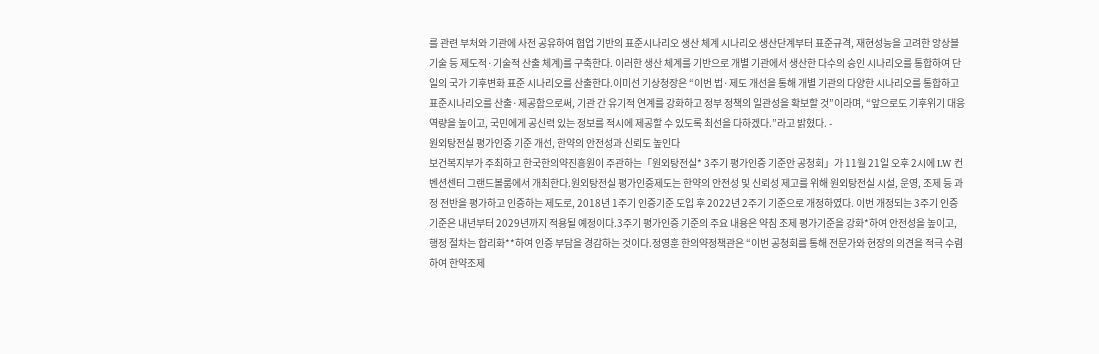를 관련 부처와 기관에 사전 공유하여 협업 기반의 표준시나리오 생산 체계 시나리오 생산단계부터 표준규격, 재현성능을 고려한 앙상블 기술 등 제도적·기술적 산출 체계)를 구축한다. 이러한 생산 체계를 기반으로 개별 기관에서 생산한 다수의 승인 시나리오를 통합하여 단일의 국가 기후변화 표준 시나리오를 산출한다.이미선 기상청장은 “이번 법·제도 개선을 통해 개별 기관의 다양한 시나리오를 통합하고 표준시나리오를 산출·제공함으로써, 기관 간 유기적 연계를 강화하고 정부 정책의 일관성을 확보할 것”이라며, “앞으로도 기후위기 대응 역량을 높이고, 국민에게 공신력 있는 정보를 적시에 제공할 수 있도록 최선을 다하겠다.”라고 밝혔다. -
원외탕전실 평가인증 기준 개선, 한약의 안전성과 신뢰도 높인다
보건복지부가 주최하고 한국한의약진흥원이 주관하는「원외탕전실* 3주기 평가인증 기준안 공청회」가 11월 21일 오후 2시에 LW 컨벤션센터 그랜드볼룸에서 개최한다.원외탕전실 평가인증제도는 한약의 안전성 및 신뢰성 제고를 위해 원외탕전실 시설, 운영, 조제 등 과정 전반을 평가하고 인증하는 제도로, 2018년 1주기 인증기준 도입 후 2022년 2주기 기준으로 개정하였다. 이번 개정되는 3주기 인증기준은 내년부터 2029년까지 적용될 예정이다.3주기 평가인증 기준의 주요 내용은 약침 조제 평가기준을 강화*하여 안전성을 높이고, 행정 절차는 합리화**하여 인증 부담을 경감하는 것이다.정영훈 한의약정책관은 “이번 공청회를 통해 전문가와 현장의 의견을 적극 수렴하여 한약조제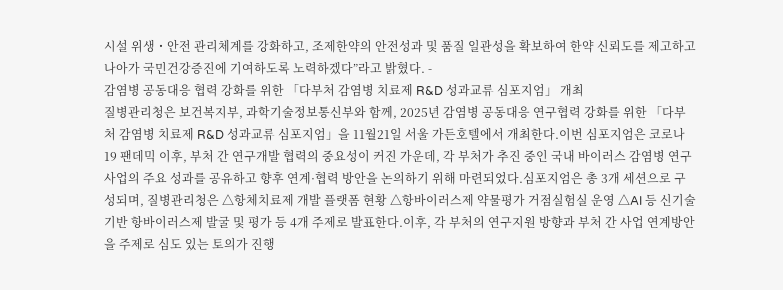시설 위생・안전 관리체계를 강화하고, 조제한약의 안전성과 및 품질 일관성을 확보하여 한약 신뢰도를 제고하고 나아가 국민건강증진에 기여하도록 노력하겠다”라고 밝혔다. -
감염병 공동대응 협력 강화를 위한 「다부처 감염병 치료제 R&D 성과교류 심포지엄」 개최
질병관리청은 보건복지부, 과학기술정보통신부와 함께, 2025년 감염병 공동대응 연구협력 강화를 위한 「다부처 감염병 치료제 R&D 성과교류 심포지엄」을 11월21일 서울 가든호텔에서 개최한다.이번 심포지엄은 코로나19 팬데믹 이후, 부처 간 연구개발 협력의 중요성이 커진 가운데, 각 부처가 추진 중인 국내 바이러스 감염병 연구사업의 주요 성과를 공유하고 향후 연계·협력 방안을 논의하기 위해 마련되었다.심포지엄은 총 3개 세션으로 구성되며, 질병관리청은 △항체치료제 개발 플랫폼 현황 △항바이러스제 약물평가 거점실험실 운영 △AI 등 신기술 기반 항바이러스제 발굴 및 평가 등 4개 주제로 발표한다.이후, 각 부처의 연구지원 방향과 부처 간 사업 연계방안을 주제로 심도 있는 토의가 진행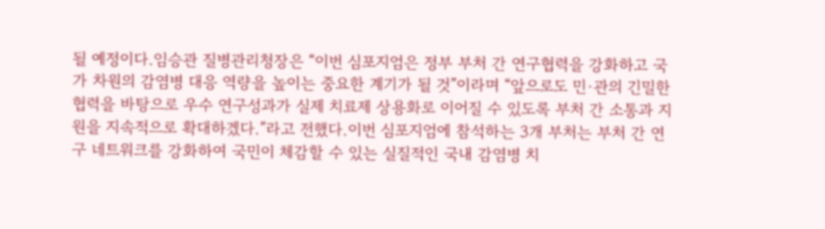될 예정이다.임승관 질병관리청장은 “이번 심포지엄은 정부 부처 간 연구협력을 강화하고 국가 차원의 감염병 대응 역량을 높이는 중요한 계기가 될 것”이라며 “앞으로도 민·관의 긴밀한 협력을 바탕으로 우수 연구성과가 실제 치료제 상용화로 이어질 수 있도록 부처 간 소통과 지원을 지속적으로 확대하겠다.”라고 전했다.이번 심포지엄에 참석하는 3개 부처는 부처 간 연구 네트워크를 강화하여 국민이 체감할 수 있는 실질적인 국내 감염병 치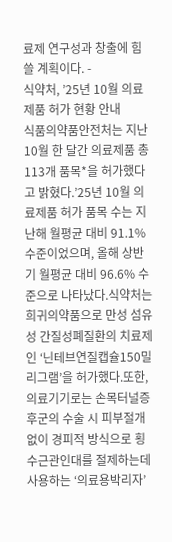료제 연구성과 창출에 힘쓸 계획이다. -
식약처, ’25년 10월 의료제품 허가 현황 안내
식품의약품안전처는 지난 10월 한 달간 의료제품 총 113개 품목*을 허가했다고 밝혔다.’25년 10월 의료제품 허가 품목 수는 지난해 월평균 대비 91.1% 수준이었으며, 올해 상반기 월평균 대비 96.6% 수준으로 나타났다.식약처는 희귀의약품으로 만성 섬유성 간질성폐질환의 치료제인 ‘닌테브연질캡슐150밀리그램’을 허가했다.또한, 의료기기로는 손목터널증후군의 수술 시 피부절개 없이 경피적 방식으로 횡수근관인대를 절제하는데 사용하는 ‘의료용박리자’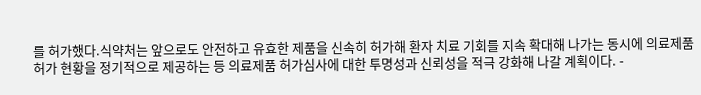를 허가했다.식약처는 앞으로도 안전하고 유효한 제품을 신속히 허가해 환자 치료 기회를 지속 확대해 나가는 동시에 의료제품 허가 현황을 정기적으로 제공하는 등 의료제품 허가심사에 대한 투명성과 신뢰성을 적극 강화해 나갈 계획이다. -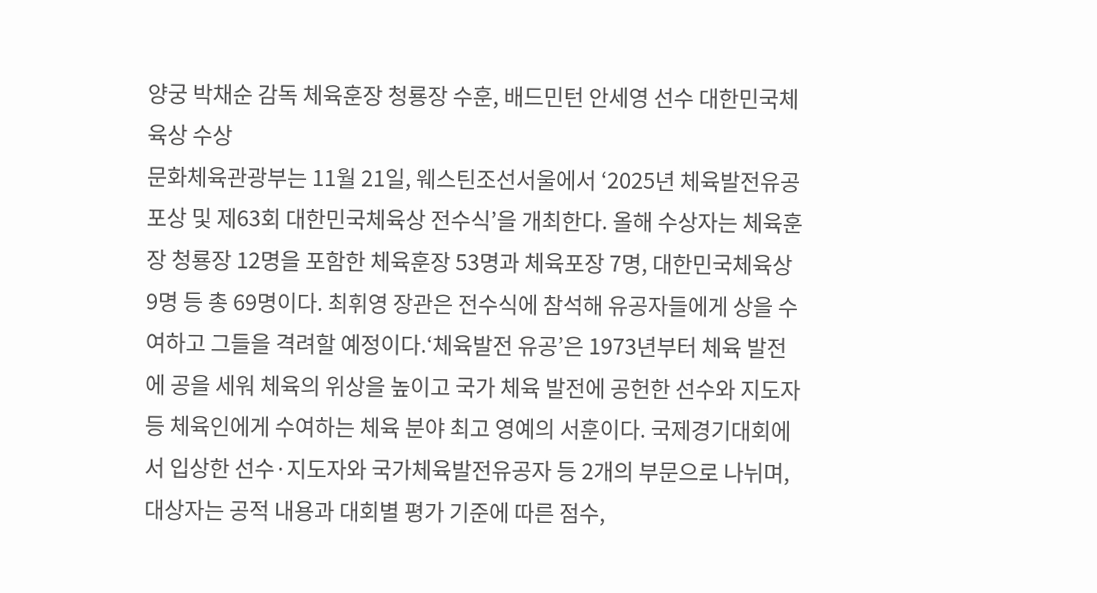양궁 박채순 감독 체육훈장 청룡장 수훈, 배드민턴 안세영 선수 대한민국체육상 수상
문화체육관광부는 11월 21일, 웨스틴조선서울에서 ‘2025년 체육발전유공 포상 및 제63회 대한민국체육상 전수식’을 개최한다. 올해 수상자는 체육훈장 청룡장 12명을 포함한 체육훈장 53명과 체육포장 7명, 대한민국체육상 9명 등 총 69명이다. 최휘영 장관은 전수식에 참석해 유공자들에게 상을 수여하고 그들을 격려할 예정이다.‘체육발전 유공’은 1973년부터 체육 발전에 공을 세워 체육의 위상을 높이고 국가 체육 발전에 공헌한 선수와 지도자 등 체육인에게 수여하는 체육 분야 최고 영예의 서훈이다. 국제경기대회에서 입상한 선수·지도자와 국가체육발전유공자 등 2개의 부문으로 나뉘며, 대상자는 공적 내용과 대회별 평가 기준에 따른 점수,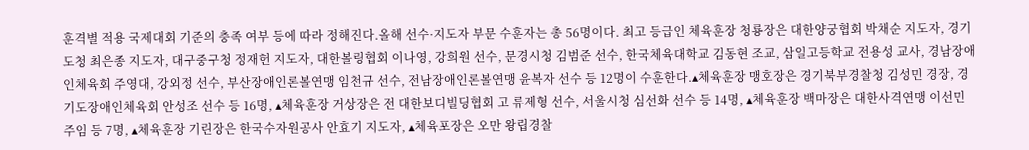훈격별 적용 국제대회 기준의 충족 여부 등에 따라 정해진다.올해 선수·지도자 부문 수훈자는 총 56명이다. 최고 등급인 체육훈장 청룡장은 대한양궁협회 박채순 지도자, 경기도청 최은종 지도자, 대구중구청 정재헌 지도자, 대한볼링협회 이나영, 강희원 선수, 문경시청 김범준 선수, 한국체육대학교 김동현 조교, 삼일고등학교 전용성 교사, 경남장애인체육회 주영대, 강외정 선수, 부산장애인론볼연맹 임천규 선수, 전남장애인론볼연맹 윤복자 선수 등 12명이 수훈한다.▴체육훈장 맹호장은 경기북부경찰청 김성민 경장, 경기도장애인체육회 안성조 선수 등 16명, ▴체육훈장 거상장은 전 대한보디빌딩협회 고 류제형 선수, 서울시청 심선화 선수 등 14명, ▴체육훈장 백마장은 대한사격연맹 이선민 주임 등 7명, ▴체육훈장 기린장은 한국수자원공사 안효기 지도자, ▴체육포장은 오만 왕립경찰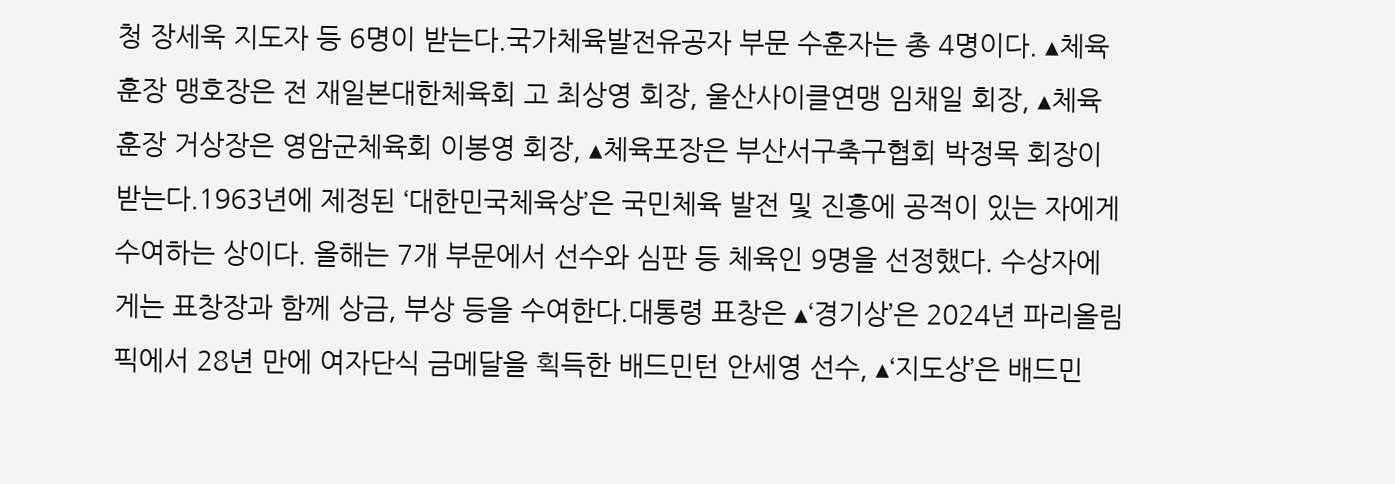청 장세욱 지도자 등 6명이 받는다.국가체육발전유공자 부문 수훈자는 총 4명이다. ▴체육훈장 맹호장은 전 재일본대한체육회 고 최상영 회장, 울산사이클연맹 임채일 회장, ▴체육훈장 거상장은 영암군체육회 이봉영 회장, ▴체육포장은 부산서구축구협회 박정목 회장이 받는다.1963년에 제정된 ‘대한민국체육상’은 국민체육 발전 및 진흥에 공적이 있는 자에게 수여하는 상이다. 올해는 7개 부문에서 선수와 심판 등 체육인 9명을 선정했다. 수상자에게는 표창장과 함께 상금, 부상 등을 수여한다.대통령 표창은 ▴‘경기상’은 2024년 파리올림픽에서 28년 만에 여자단식 금메달을 획득한 배드민턴 안세영 선수, ▴‘지도상’은 배드민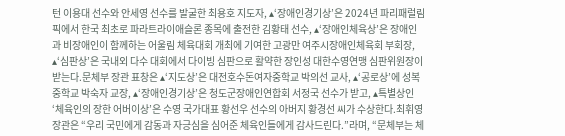턴 이용대 선수와 안세영 선수를 발굴한 최용호 지도자, ▴‘장애인경기상’은 2024년 파리패럴림픽에서 한국 최초로 파라트라이애슬론 종목에 출전한 김황태 선수, ▴‘장애인체육상’은 장애인과 비장애인이 함께하는 어울림 체육대회 개최에 기여한 고광만 여주시장애인체육회 부회장, ▴‘심판상’은 국내외 다수 대회에서 다이빙 심판으로 활약한 장인성 대한수영연맹 심판위원장이 받는다.문체부 장관 표창은 ▴‘지도상’은 대전호수돈여자중학교 박의선 교사, ▴‘공로상’에 성복중학교 박숙자 교장, ▴‘장애인경기상’은 청도군장애인연합회 서정국 선수가 받고, ▴특별상인 ‘체육인의 장한 어버이상’은 수영 국가대표 황선우 선수의 아버지 황경선 씨가 수상한다.최휘영 장관은 “우리 국민에게 감동과 자긍심을 심어준 체육인들에게 감사드린다.”라며, “문체부는 체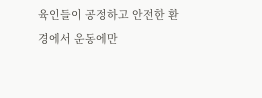육인들이 공정하고 안전한 환경에서 운동에만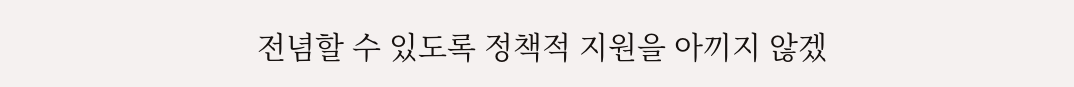전념할 수 있도록 정책적 지원을 아끼지 않겠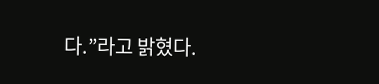다.”라고 밝혔다.